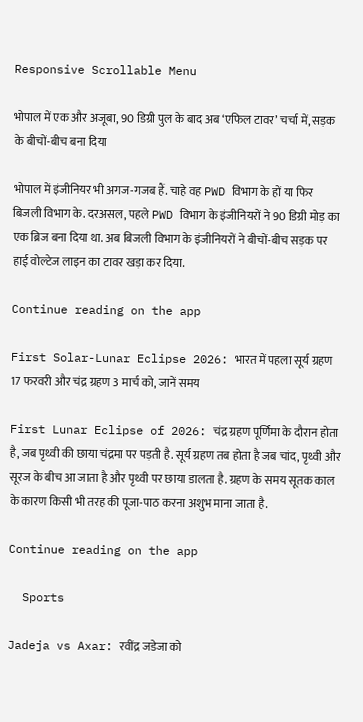Responsive Scrollable Menu

भोपाल में एक और अजूबा, 90 डिग्री पुल के बाद अब ‘एफिल टावर’ चर्चा में, सड़क के बीचों-बीच बना दिया

भोपाल में इंजीनियर भी अगज-गजब हैं. चाहे वह PWD विभाग के हों या फिर बिजली विभाग के. दरअसल, पहले PWD विभाग के इंजीनियरों ने 90 डिग्री मोड़ का एक ब्रिज बना दिया था. अब बिजली विभाग के इंजीनियरों ने बीचों-बीच सड़क पर हाई वोल्टेज लाइन का टावर खड़ा कर दिया.

Continue reading on the app

First Solar-Lunar Eclipse 2026: भारत में पहला सूर्य ग्रहण 17 फरवरी और चंद्र ग्रहण 3 मार्च को, जानें समय

First Lunar Eclipse of 2026: चंद्र ग्रहण पूर्णिमा के दौरान होता है, जब पृथ्वी की छाया चंद्रमा पर पड़ती है. सूर्य ग्रहण तब होता है जब चांद, पृथ्वी और सूरज के बीच आ जाता है और पृथ्वी पर छाया डालता है. ग्रहण के समय सूतक काल के कारण किसी भी तरह की पूजा-पाठ करना अशुभ माना जाता है.

Continue reading on the app

  Sports

Jadeja vs Axar: रवींद्र जडेजा को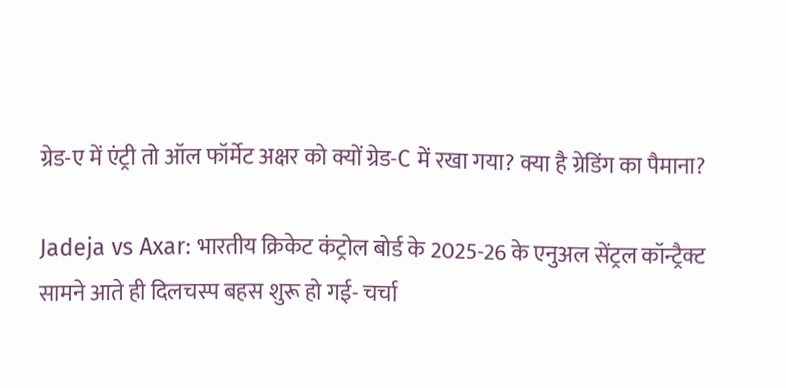ग्रेड-ए में एंट्री तो ऑल फॉर्मेट अक्षर को क्यों ग्रेड-C में रखा गया? क्या है ग्रेडिंग का पैमाना?

Jadeja vs Axar: भारतीय क्रिकेट कंट्रोल बोर्ड के 2025-26 के एनुअल सेंट्रल कॉन्ट्रैक्ट सामने आते ही दिलचस्प बहस शुरू हो गई- चर्चा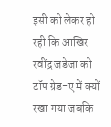इसी को लेकर हो रही कि आखिर रवींद्र जडेजा को टॉप ग्रेड-ए में क्यों रखा गया जबकि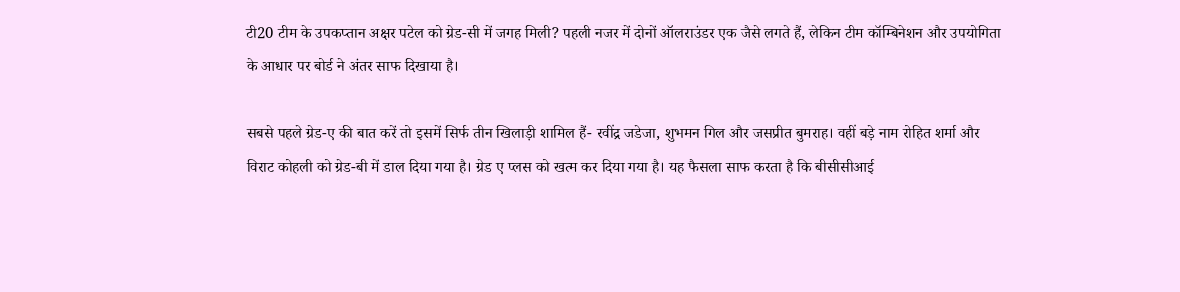टी20 टीम के उपकप्तान अक्षर पटेल को ग्रेड-सी में जगह मिली? पहली नजर में दोनों ऑलराउंडर एक जैसे लगते हैं, लेकिन टीम कॉम्बिनेशन और उपयोगिता के आधार पर बोर्ड ने अंतर साफ दिखाया है।

सबसे पहले ग्रेड-ए की बात करें तो इसमें सिर्फ तीन खिलाड़ी शामिल हैं- रवींद्र जडेजा, शुभमन गिल और जसप्रीत बुमराह। वहीं बड़े नाम रोहित शर्मा और विराट कोहली को ग्रेड-बी में डाल दिया गया है। ग्रेड ए प्लस को खत्म कर दिया गया है। यह फैसला साफ करता है कि बीसीसीआई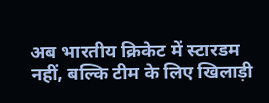अब भारतीय क्रिकेट में स्टारडम नहीं, बल्कि टीम के लिए खिलाड़ी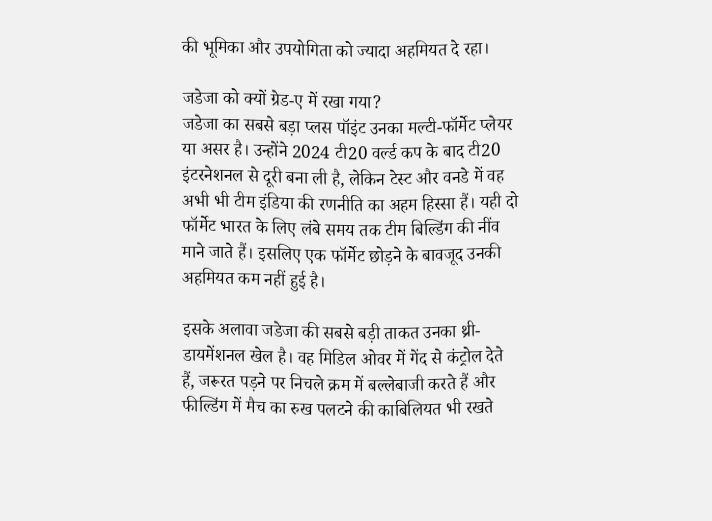की भूमिका और उपयोगिता को ज्यादा अहमियत दे रहा।

जडेजा को क्यों ग्रेड-ए में रखा गया?
जडेजा का सबसे बड़ा प्लस पॉइंट उनका मल्टी-फॉर्मेट प्लेयर या असर है। उन्होंने 2024 टी20 वर्ल्ड कप के बाद टी20 इंटरनेशनल से दूरी बना ली है, लेकिन टेस्ट और वनडे में वह अभी भी टीम इंडिया की रणनीति का अहम हिस्सा हैं। यही दो फॉर्मेट भारत के लिए लंबे समय तक टीम बिल्डिंग की नींव माने जाते हैं। इसलिए एक फॉर्मेट छोड़ने के बावजूद उनकी अहमियत कम नहीं हुई है।

इसके अलावा जडेजा की सबसे बड़ी ताकत उनका थ्री-डायमेंशनल खेल है। वह मिडिल ओवर में गेंद से कंट्रोल देते हैं, जरूरत पड़ने पर निचले क्रम में बल्लेबाजी करते हैं और फील्डिंग में मैच का रुख पलटने की काबिलियत भी रखते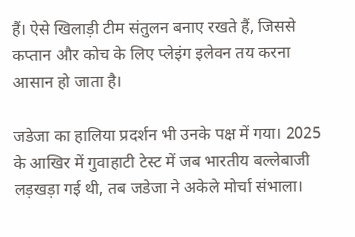हैं। ऐसे खिलाड़ी टीम संतुलन बनाए रखते हैं, जिससे कप्तान और कोच के लिए प्लेइंग इलेवन तय करना आसान हो जाता है।

जडेजा का हालिया प्रदर्शन भी उनके पक्ष में गया। 2025 के आखिर में गुवाहाटी टेस्ट में जब भारतीय बल्लेबाजी लड़खड़ा गई थी, तब जडेजा ने अकेले मोर्चा संभाला।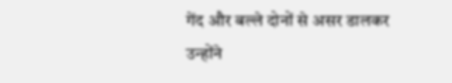गेंद और बल्ले दोनों से असर डालकर उन्होंने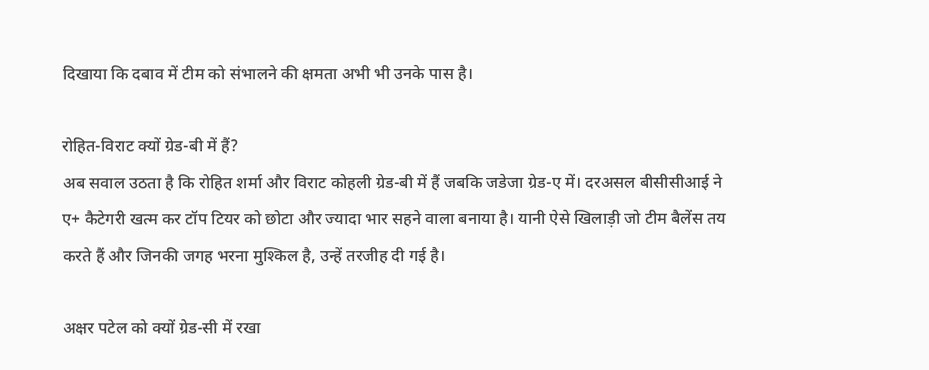दिखाया कि दबाव में टीम को संभालने की क्षमता अभी भी उनके पास है।

रोहित-विराट क्यों ग्रेड-बी में हैं?
अब सवाल उठता है कि रोहित शर्मा और विराट कोहली ग्रेड-बी में हैं जबकि जडेजा ग्रेड-ए में। दरअसल बीसीसीआई ने ए+ कैटेगरी खत्म कर टॉप टियर को छोटा और ज्यादा भार सहने वाला बनाया है। यानी ऐसे खिलाड़ी जो टीम बैलेंस तय करते हैं और जिनकी जगह भरना मुश्किल है, उन्हें तरजीह दी गई है।

अक्षर पटेल को क्यों ग्रेड-सी में रखा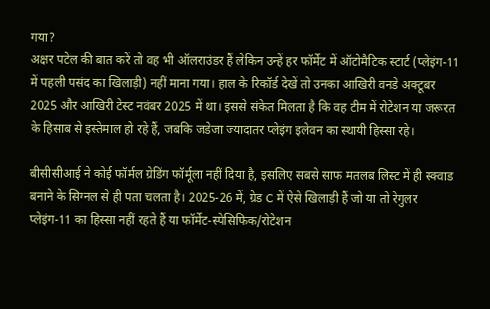गया?
अक्षर पटेल की बात करें तो वह भी ऑलराउंडर हैं लेकिन उन्हें हर फॉर्मेट में ऑटोमैटिक स्टार्ट (प्लेइंग-11 में पहली पसंद का खिलाड़ी) नहीं माना गया। हाल के रिकॉर्ड देखें तो उनका आखिरी वनडे अक्टूबर 2025 और आखिरी टेस्ट नवंबर 2025 में था। इससे संकेत मिलता है कि वह टीम में रोटेशन या जरूरत के हिसाब से इस्तेमाल हो रहे हैं, जबकि जडेजा ज्यादातर प्लेइंग इलेवन का स्थायी हिस्सा रहे।

बीसीसीआई ने कोई फॉर्मल ग्रेडिंग फॉर्मूला नहीं दिया है, इसलिए सबसे साफ मतलब लिस्ट में ही स्क्वाड बनाने के सिग्नल से ही पता चलता है। 2025-26 में, ग्रेड C में ऐसे खिलाड़ी हैं जो या तो रेगुलर प्लेइंग-11 का हिस्सा नहीं रहते हैं या फॉर्मेट-स्पेसिफिक/रोटेशन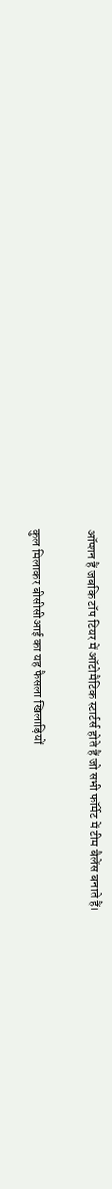ऑप्शन हैं जबकि टॉप टियर में ऑटोमैटिक स्टार्टर्स होते हैं जो सभी फॉर्मेट में टीम बैलेंस बनाते हैं।

कुल मिलाकर बीसीसीआई का यह फैसला खिलाड़ियों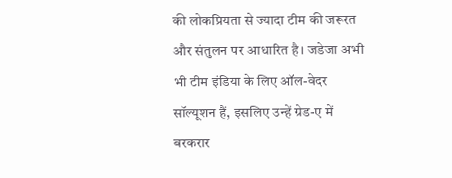की लोकप्रियता से ज्यादा टीम की जरूरत और संतुलन पर आधारित है। जडेजा अभी भी टीम इंडिया के लिए ऑल-वेदर सॉल्यूशन हैं, इसलिए उन्हें ग्रेड-ए में बरकरार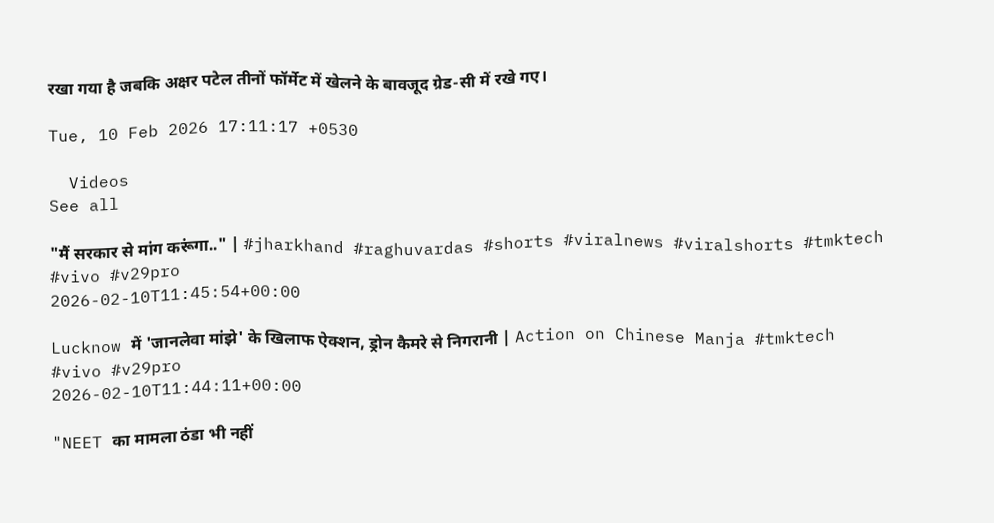रखा गया है जबकि अक्षर पटेल तीनों फॉर्मेट में खेलने के बावजूद ग्रेड-सी में रखे गए।

Tue, 10 Feb 2026 17:11:17 +0530

  Videos
See all

"मैं सरकार से मांग करूंगा.." | #jharkhand #raghuvardas #shorts #viralnews #viralshorts #tmktech #vivo #v29pro
2026-02-10T11:45:54+00:00

Lucknow में 'जानलेवा मांझे' के खिलाफ ऐक्शन, ड्रोन कैमरे से निगरानी | Action on Chinese Manja #tmktech #vivo #v29pro
2026-02-10T11:44:11+00:00

"NEET का मामला ठंडा भी नहीं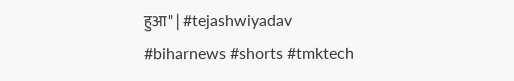हुआ" | #tejashwiyadav #biharnews #shorts #tmktech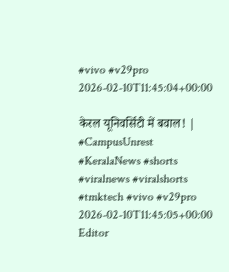#vivo #v29pro
2026-02-10T11:45:04+00:00

केरल यूनिवर्सिटी में बवाल! | #CampusUnrest #KeralaNews #shorts #viralnews #viralshorts #tmktech #vivo #v29pro
2026-02-10T11:45:05+00:00
Editor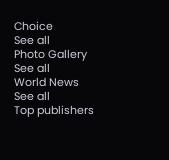Choice
See all
Photo Gallery
See all
World News
See all
Top publishers